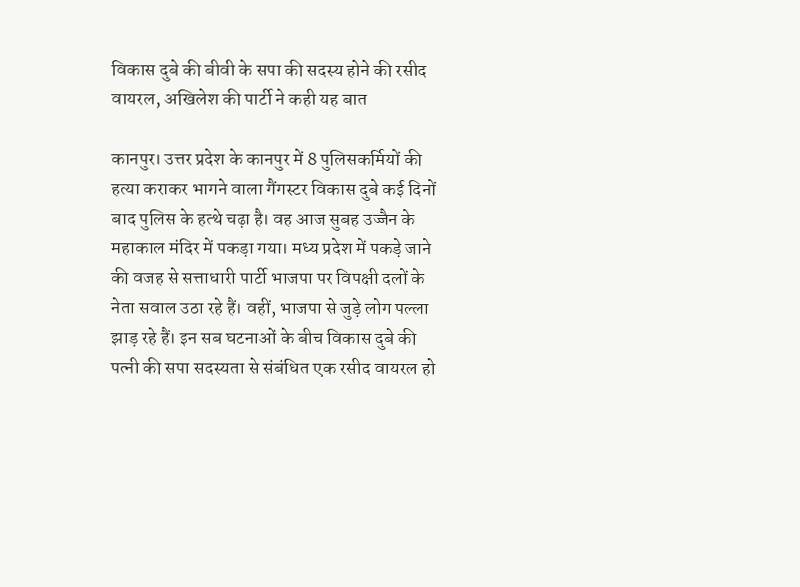विकास दुबे की बीवी के सपा की सदस्य होने की रसीद वायरल, अखिलेश की पार्टी ने कही यह बात

कानपुर। उत्तर प्रदेश के कानपुर में 8 पुलिसकर्मियों की हत्या कराकर भागने वाला गैंगस्टर विकास दुबे कई दिनों बाद पुलिस के हत्थे चढ़ा है। वह आज सुबह उज्जैन के महाकाल मंदिर में पकड़ा गया। मध्य प्रदेश में पकड़े जाने की वजह से सत्ताधारी पार्टी भाजपा पर विपक्षी दलों के नेता सवाल उठा रहे हैं। वहीं, भाजपा से जुड़े लोग पल्ला झाड़ रहे हैं। इन सब घटनाओं के बीच विकास दुबे की पत्नी की सपा सदस्यता से संबंधित एक रसीद वायरल हो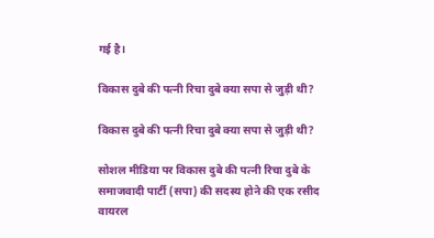गई है।

विकास दुबे की पत्नी रिचा दुबे क्या सपा से जुड़ी थी?

विकास दुबे की पत्नी रिचा दुबे क्या सपा से जुड़ी थी?

सोशल मीडिया पर विकास दुबे की पत्नी रिचा दुबे के समाजवादी पार्टी (सपा) की सदस्य होने की एक रसीद वायरल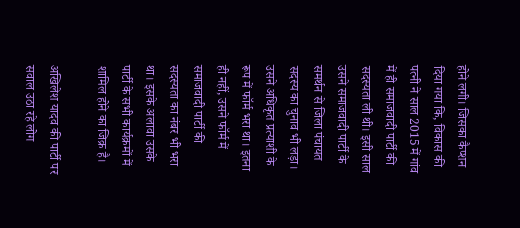होने लगी। जिसका कैप्शन दिया गया कि, विकास की पत्नी ने साल 2015 में गांव में ही समाजवादी पार्टी की सदस्यता ली थी। इसी साल उसने समाजवादी पार्टी के समर्थन से जिला पंचायत सदस्य का चुनाव भी लड़ा। उसने अधिकृत प्रत्याशी के रूप में फॉर्म भरा था। इतना ही नहीं, उसने फॉर्म में समाजवादी पार्टी की सदस्यता का नंबर भी भरा था। इसके अलावा उसके पार्टी के सभी कार्यक्रमों में शामिल होने का जिक्र है।

अखिलेश यादव की पार्टी पर सवाल उठा रहे लोग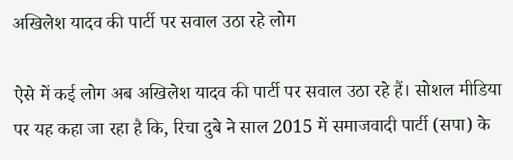अखिलेश यादव की पार्टी पर सवाल उठा रहे लोग

ऐसे में कई लोग अब अखिलेश यादव की पार्टी पर सवाल उठा रहे हैं। सोशल मीडिया पर यह कहा जा रहा है कि, रिचा दुबे ने साल 2015 में समाजवादी पार्टी (सपा) के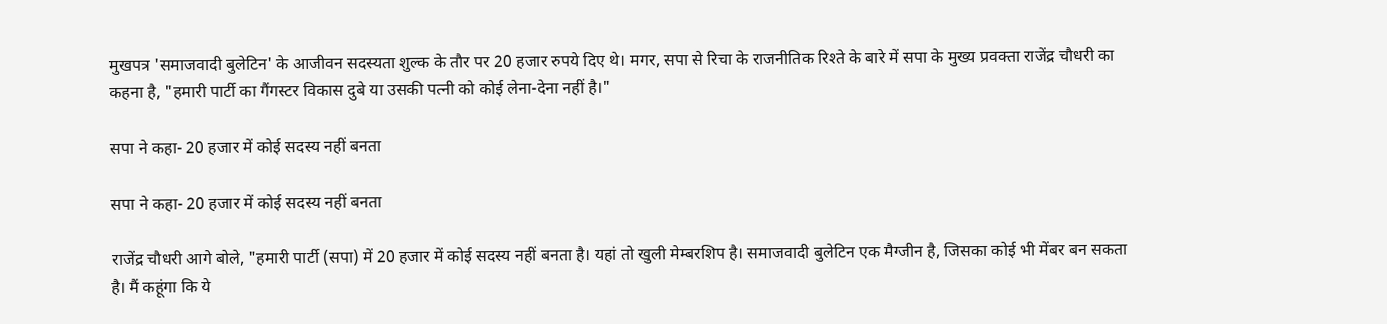मुखपत्र 'समाजवादी बुलेटिन' के आजीवन सदस्यता शुल्क के तौर पर 20 हजार रुपये दिए थे। मगर, सपा से रिचा के राजनीतिक रिश्ते के बारे में सपा के मुख्य प्रवक्ता राजेंद्र चौधरी का कहना है, "हमारी पार्टी का गैंगस्टर विकास दुबे या उसकी पत्नी को कोई लेना-देना नहीं है।"

सपा ने कहा- 20 हजार में कोई सदस्य नहीं बनता

सपा ने कहा- 20 हजार में कोई सदस्य नहीं बनता

राजेंद्र चौधरी आगे बोले, "हमारी पार्टी (सपा) में 20 हजार में कोई सदस्य नहीं बनता है। यहां तो खुली मेम्बरशिप है। समाजवादी बुलेटिन एक मैग्जीन है, जिसका कोई भी मेंबर बन सकता है। मैं कहूंगा कि ये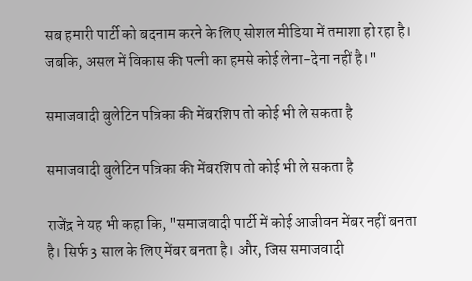सब हमारी पार्टी को बदनाम करने के लिए सोशल मीडिया में तमाशा हो रहा है। जबकि, असल में विकास की पत्नी का हमसे कोई लेना-देना नहीं है।"

समाजवादी बुलेटिन पत्रिका की मेंबरशिप तो कोई भी ले सकता है

समाजवादी बुलेटिन पत्रिका की मेंबरशिप तो कोई भी ले सकता है

राजेंद्र ने यह भी कहा कि, "समाजवादी पार्टी में कोई आजीवन मेंबर नहीं बनता है। सिर्फ 3 साल के लिए मेंबर बनता है। और, जिस समाजवादी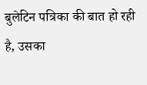बुलेटिन पत्रिका की बात हो रही है, उसका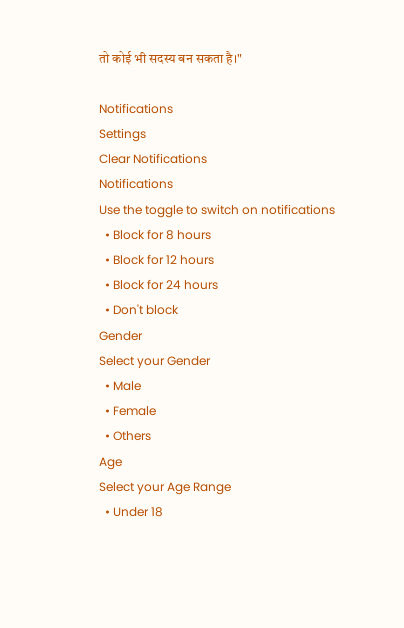तो कोई भी सदस्य बन सकता है।"

Notifications
Settings
Clear Notifications
Notifications
Use the toggle to switch on notifications
  • Block for 8 hours
  • Block for 12 hours
  • Block for 24 hours
  • Don't block
Gender
Select your Gender
  • Male
  • Female
  • Others
Age
Select your Age Range
  • Under 18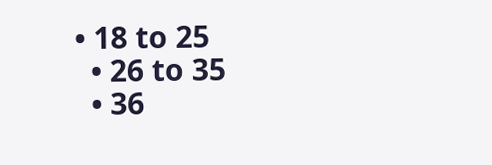• 18 to 25
  • 26 to 35
  • 36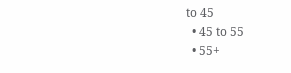to 45
  • 45 to 55
  • 55+